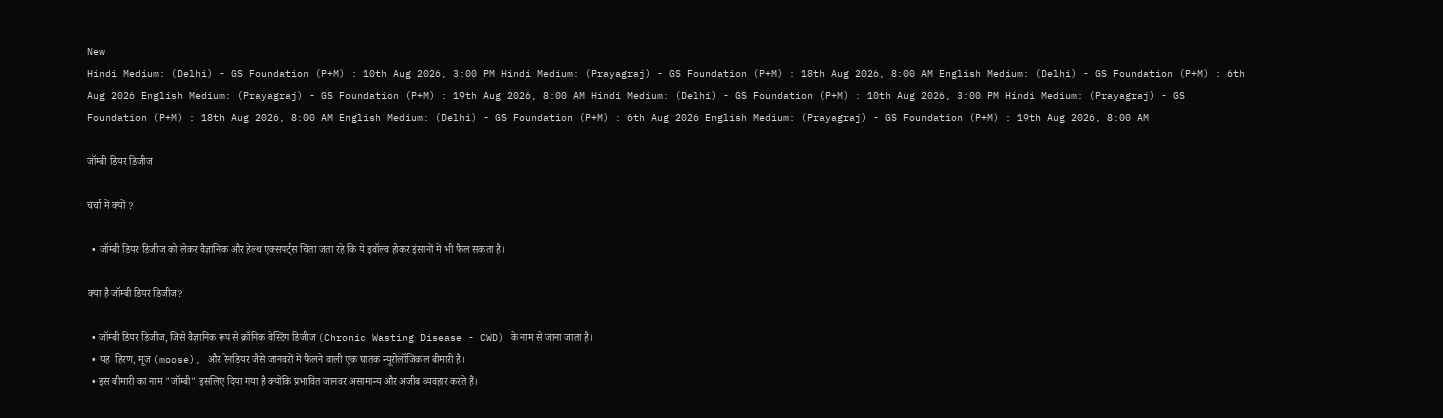New
Hindi Medium: (Delhi) - GS Foundation (P+M) : 10th Aug 2026, 3:00 PM Hindi Medium: (Prayagraj) - GS Foundation (P+M) : 18th Aug 2026, 8:00 AM English Medium: (Delhi) - GS Foundation (P+M) : 6th Aug 2026 English Medium: (Prayagraj) - GS Foundation (P+M) : 19th Aug 2026, 8:00 AM Hindi Medium: (Delhi) - GS Foundation (P+M) : 10th Aug 2026, 3:00 PM Hindi Medium: (Prayagraj) - GS Foundation (P+M) : 18th Aug 2026, 8:00 AM English Medium: (Delhi) - GS Foundation (P+M) : 6th Aug 2026 English Medium: (Prayagraj) - GS Foundation (P+M) : 19th Aug 2026, 8:00 AM

जॉम्बी डियर डिजीज

चर्चा में क्यों ?

  • जॉम्बी डियर डिजीज को लेकर वैज्ञानिक और हेल्थ एक्सपर्ट्स चिंता जता रहे कि ये इवॉल्व होकर इंसानों में भी फैल सकता है।

क्या है जॉम्बी डियर डिजीज?

  • जॉम्बी डियर डिजीज, जिसे वैज्ञानिक रूप से क्रॉनिक वेस्टिंग डिजीज (Chronic Wasting Disease - CWD) के नाम से जाना जाता है।
  • यह  हिरण, मूज (moose), और रेनडियर जैसे जानवरों में फैलने वाली एक घातक न्यूरोलॉजिकल बीमारी है।
  • इस बीमारी का नाम "जॉम्बी" इसलिए दिया गया है क्योंकि प्रभावित जानवर असामान्य और अजीब व्यवहार करते हैं।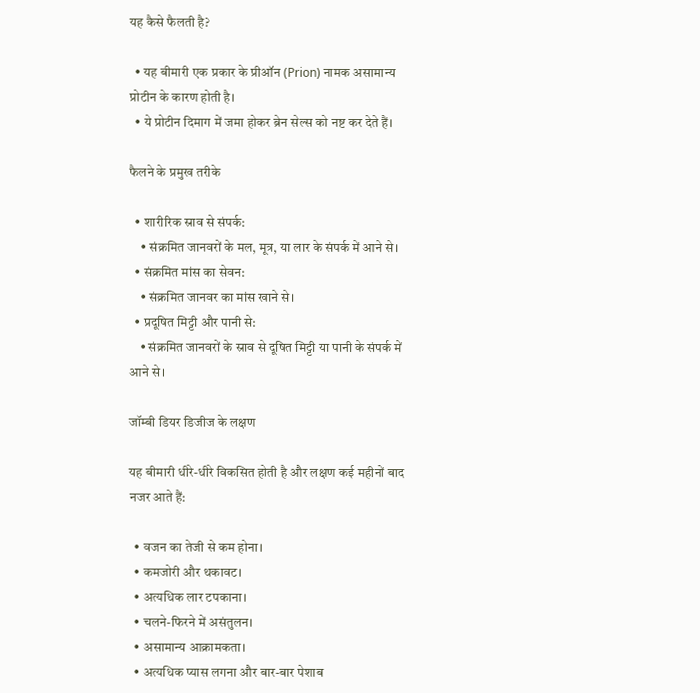यह कैसे फैलती है?

  • यह बीमारी एक प्रकार के प्रीऑन (Prion) नामक असामान्य प्रोटीन के कारण होती है।
  • ये प्रोटीन दिमाग में जमा होकर ब्रेन सेल्स को नष्ट कर देते हैं।

फैलने के प्रमुख तरीके

  • शारीरिक स्राव से संपर्क:
    • संक्रमित जानवरों के मल, मूत्र, या लार के संपर्क में आने से।
  • संक्रमित मांस का सेवन:
    • संक्रमित जानवर का मांस खाने से।
  • प्रदूषित मिट्टी और पानी से:
    • संक्रमित जानवरों के स्राव से दूषित मिट्टी या पानी के संपर्क में आने से।

जॉम्बी डियर डिजीज के लक्षण

यह बीमारी धीरे-धीरे विकसित होती है और लक्षण कई महीनों बाद नजर आते हैं:

  • वजन का तेजी से कम होना।
  • कमजोरी और थकावट।
  • अत्यधिक लार टपकाना।
  • चलने-फिरने में असंतुलन।
  • असामान्य आक्रामकता।
  • अत्यधिक प्यास लगना और बार-बार पेशाब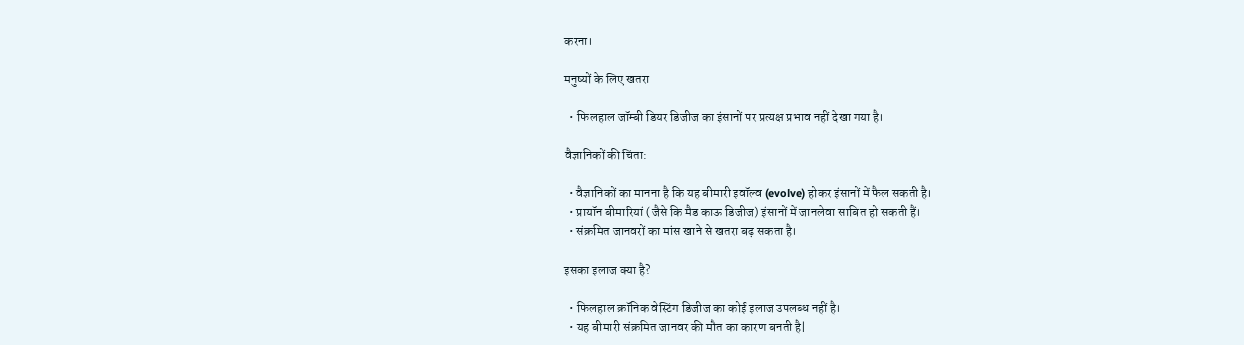करना।

मनुष्यों के लिए खतरा

  • फिलहाल जॉम्बी डियर डिजीज का इंसानों पर प्रत्यक्ष प्रभाव नहीं देखा गया है।

वैज्ञानिकों की चिंता:

  • वैज्ञानिकों का मानना है कि यह बीमारी इवॉल्व (evolve) होकर इंसानों में फैल सकती है।
  • प्रायॉन बीमारियां (जैसे कि मैड काऊ डिजीज) इंसानों में जानलेवा साबित हो सकती हैं।
  • संक्रमित जानवरों का मांस खाने से खतरा बढ़ सकता है।

इसका इलाज क्या है?

  • फिलहाल क्रॉनिक वेस्टिंग डिजीज का कोई इलाज उपलब्ध नहीं है।
  • यह बीमारी संक्रमित जानवर की मौत का कारण बनती है|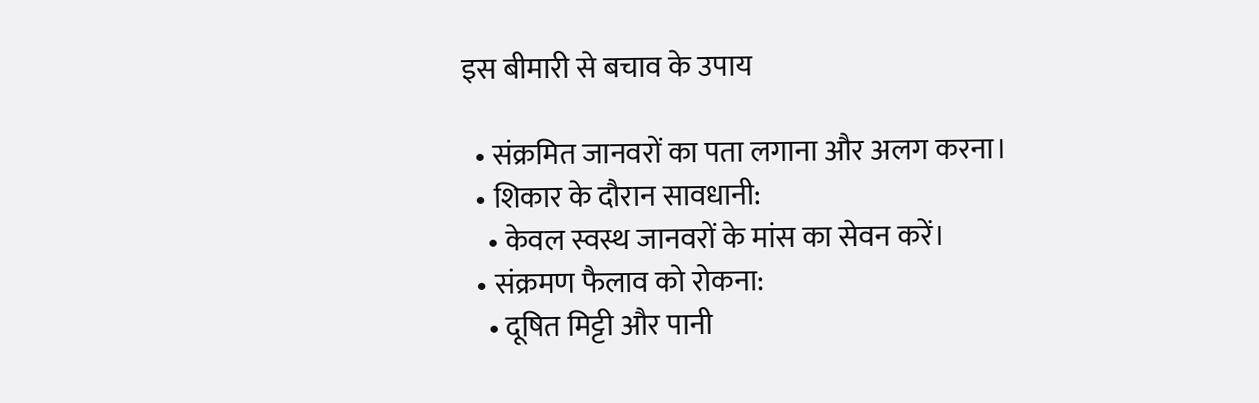इस बीमारी से बचाव के उपाय

  • संक्रमित जानवरों का पता लगाना और अलग करना।
  • शिकार के दौरान सावधानी:
    • केवल स्वस्थ जानवरों के मांस का सेवन करें।
  • संक्रमण फैलाव को रोकना:
    • दूषित मिट्टी और पानी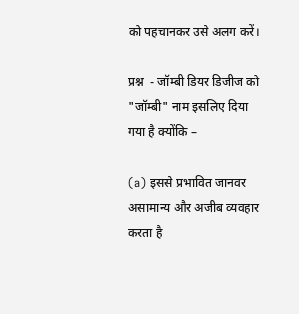को पहचानकर उसे अलग करें।

प्रश्न  - जॉम्बी डियर डिजीज को "जॉम्बी" नाम इसलिए दिया गया है क्योंकि –

(a) इससे प्रभावित जानवर असामान्य और अजीब व्यवहार करता है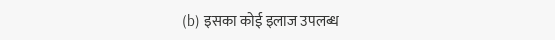(b) इसका कोई इलाज उपलब्ध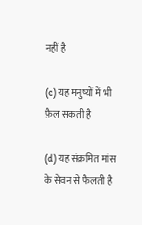नहीं है

(c) यह मनुष्यों में भी फ़ैल सकती है

(d) यह संक्रमित मांस के सेवन से फैलती है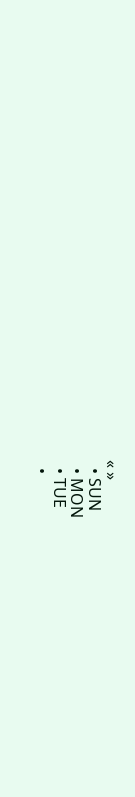« »
  • SUN
  • MON
  • TUE
  •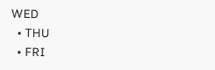WED
  • THU
  • FRI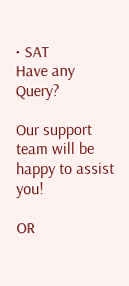• SAT
Have any Query?

Our support team will be happy to assist you!

OR